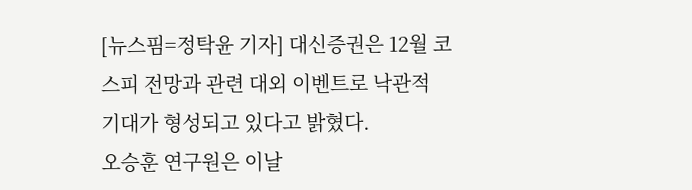[뉴스핌=정탁윤 기자] 대신증권은 12월 코스피 전망과 관련 대외 이벤트로 낙관적 기대가 형성되고 있다고 밝혔다.
오승훈 연구원은 이날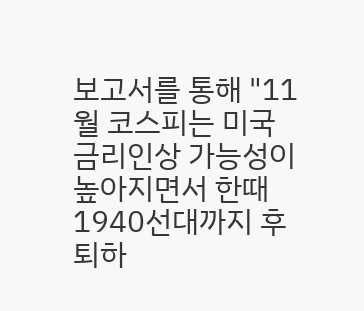보고서를 통해 "11월 코스피는 미국 금리인상 가능성이 높아지면서 한때 1940선대까지 후퇴하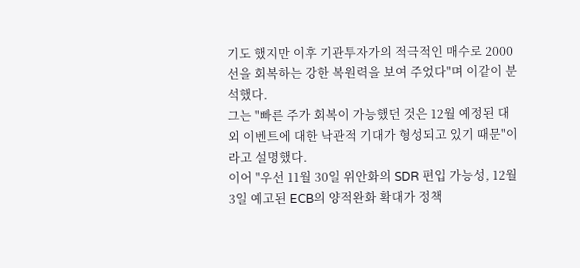기도 했지만 이후 기관투자가의 적극적인 매수로 2000선을 회복하는 강한 복원력을 보여 주었다"며 이같이 분석했다.
그는 "빠른 주가 회복이 가능했던 것은 12월 예정된 대외 이벤트에 대한 낙관적 기대가 형성되고 있기 때문"이라고 설명했다.
이어 "우선 11월 30일 위안화의 SDR 편입 가능성, 12월 3일 예고된 ECB의 양적완화 확대가 정책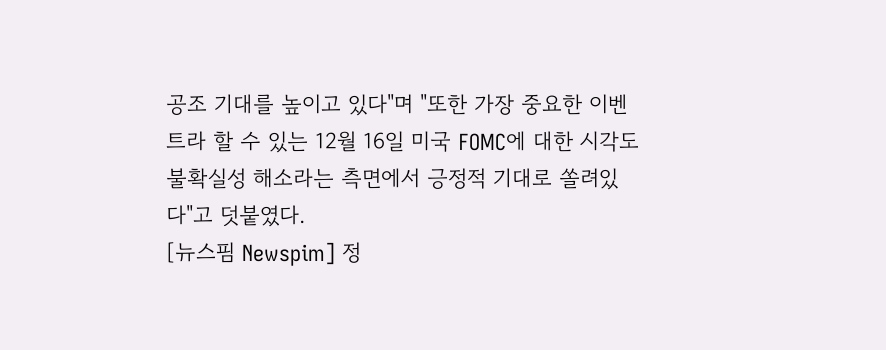공조 기대를 높이고 있다"며 "또한 가장 중요한 이벤트라 할 수 있는 12월 16일 미국 FOMC에 대한 시각도 불확실성 해소라는 측면에서 긍정적 기대로 쏠려있다"고 덧붙였다.
[뉴스핌 Newspim] 정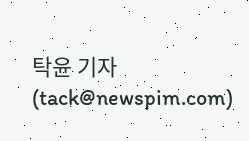탁윤 기자 (tack@newspim.com)